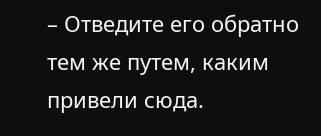– Отведите его обратно тем же путем, каким привели сюда.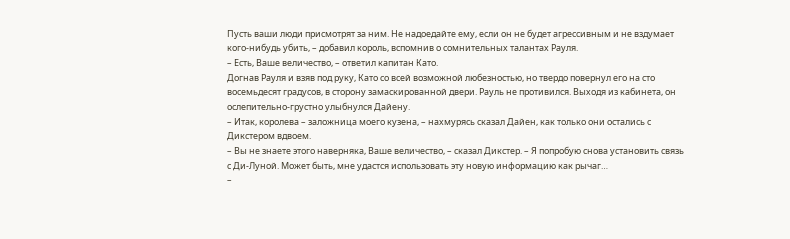Пусть ваши люди присмотрят за ним. Не надоедайте ему, если он не будет агрессивным и не вздумает кого-нибудь убить, – добавил король, вспомнив о сомнительных талантах Рауля.
– Есть, Ваше величество, – ответил капитан Като.
Догнав Рауля и взяв под руку, Като со всей возможной любезностью, но твердо повернул его на сто восемьдесят градусов, в сторону замаскированной двери. Рауль не противился. Выходя из кабинета, он ослепительно-грустно улыбнулся Дайену.
– Итак, королева – заложница моего кузена, – нахмурясь сказал Дайен, как только они остались с Дикстером вдвоем.
– Вы не знаете этого наверняка, Ваше величество, – сказал Дикстер. – Я попробую снова установить связь с Ди-Луной. Может быть, мне удастся использовать эту новую информацию как рычаг…
–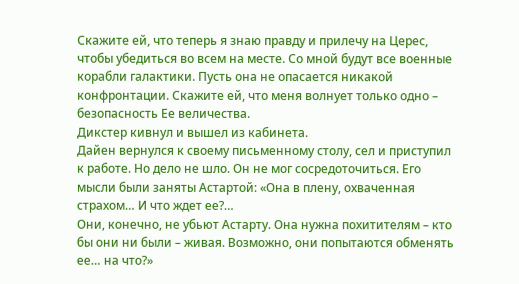Скажите ей, что теперь я знаю правду и прилечу на Церес, чтобы убедиться во всем на месте. Со мной будут все военные корабли галактики. Пусть она не опасается никакой конфронтации. Скажите ей, что меня волнует только одно – безопасность Ее величества.
Дикстер кивнул и вышел из кабинета.
Дайен вернулся к своему письменному столу, сел и приступил к работе. Но дело не шло. Он не мог сосредоточиться. Его мысли были заняты Астартой: «Она в плену, охваченная страхом… И что ждет ее?…
Они, конечно, не убьют Астарту. Она нужна похитителям – кто бы они ни были – живая. Возможно, они попытаются обменять ее… на что?»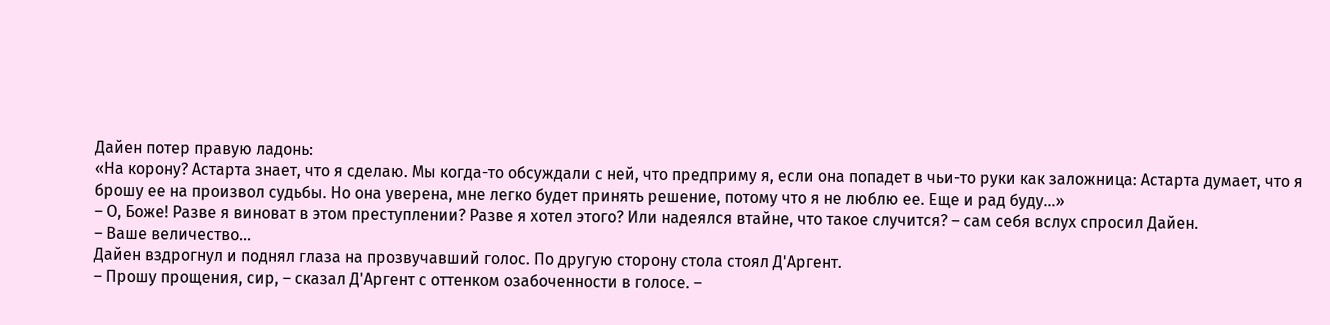Дайен потер правую ладонь:
«На корону? Астарта знает, что я сделаю. Мы когда-то обсуждали с ней, что предприму я, если она попадет в чьи-то руки как заложница: Астарта думает, что я брошу ее на произвол судьбы. Но она уверена, мне легко будет принять решение, потому что я не люблю ее. Еще и рад буду…»
– О, Боже! Разве я виноват в этом преступлении? Разве я хотел этого? Или надеялся втайне, что такое случится? – сам себя вслух спросил Дайен.
– Ваше величество…
Дайен вздрогнул и поднял глаза на прозвучавший голос. По другую сторону стола стоял Д'Аргент.
– Прошу прощения, сир, – сказал Д'Аргент с оттенком озабоченности в голосе. –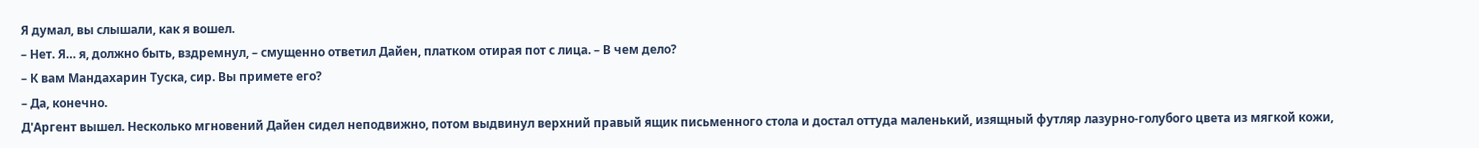Я думал, вы слышали, как я вошел.
– Нет. Я… я, должно быть, вздремнул, – смущенно ответил Дайен, платком отирая пот с лица. – В чем дело?
– К вам Мандахарин Туска, сир. Вы примете его?
– Да, конечно.
Д'Аргент вышел. Несколько мгновений Дайен сидел неподвижно, потом выдвинул верхний правый ящик письменного стола и достал оттуда маленький, изящный футляр лазурно-голубого цвета из мягкой кожи,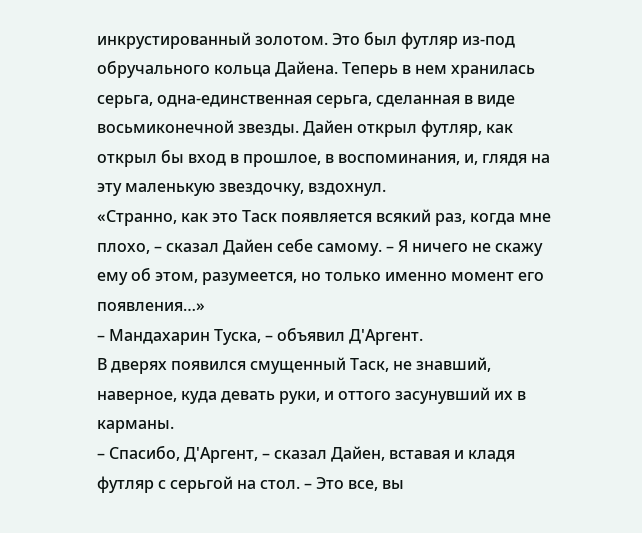инкрустированный золотом. Это был футляр из-под обручального кольца Дайена. Теперь в нем хранилась серьга, одна-единственная серьга, сделанная в виде восьмиконечной звезды. Дайен открыл футляр, как открыл бы вход в прошлое, в воспоминания, и, глядя на эту маленькую звездочку, вздохнул.
«Странно, как это Таск появляется всякий раз, когда мне плохо, – сказал Дайен себе самому. – Я ничего не скажу ему об этом, разумеется, но только именно момент его появления…»
– Мандахарин Туска, – объявил Д'Аргент.
В дверях появился смущенный Таск, не знавший, наверное, куда девать руки, и оттого засунувший их в карманы.
– Спасибо, Д'Аргент, – сказал Дайен, вставая и кладя футляр с серьгой на стол. – Это все, вы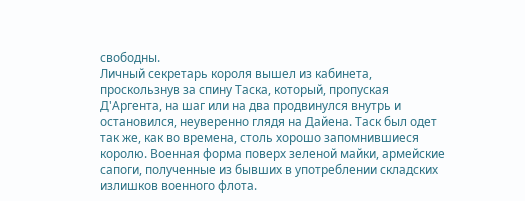свободны.
Личный секретарь короля вышел из кабинета, проскользнув за спину Таска, который, пропуская Д'Аргента, на шаг или на два продвинулся внутрь и остановился, неуверенно глядя на Дайена. Таск был одет так же, как во времена, столь хорошо запомнившиеся королю. Военная форма поверх зеленой майки, армейские сапоги, полученные из бывших в употреблении складских излишков военного флота.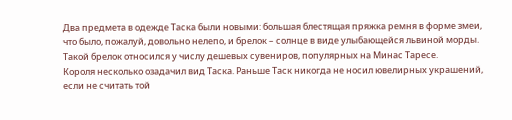Два предмета в одежде Таска были новыми: большая блестящая пряжка ремня в форме змеи, что было, пожалуй, довольно нелепо, и брелок – солнце в виде улыбающейся львиной морды. Такой брелок относился у числу дешевых сувениров, популярных на Минас Таресе.
Короля несколько озадачил вид Таска. Раньше Таск никогда не носил ювелирных украшений, если не считать той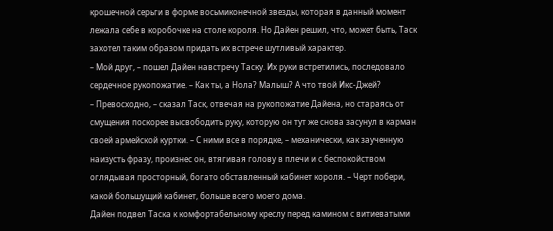крошечной серьги в форме восьмиконечной звезды, которая в данный момент лежала себе в коробочке на столе короля. Но Дайен решил, что, может быть, Таск захотел таким образом придать их встрече шутливый характер.
– Мой друг, – пошел Дайен навстречу Таску. Их руки встретились, последовало сердечное рукопожатие. – Как ты, а Нола? Малыш? А что твой Икс-Джей?
– Превосходно, – сказал Таск, отвечая на рукопожатие Дайена, но стараясь от смущения поскорее высвободить руку, которую он тут же снова засунул в карман своей армейской куртки. – С ними все в порядке, – механически, как заученную наизусть фразу, произнес он, втягивая голову в плечи и с беспокойством оглядывая просторный, богато обставленный кабинет короля. – Черт побери, какой большущий кабинет, больше всего моего дома.
Дайен подвел Таска к комфортабельному креслу перед камином с витиеватыми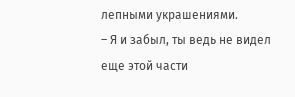лепными украшениями.
– Я и забыл, ты ведь не видел еще этой части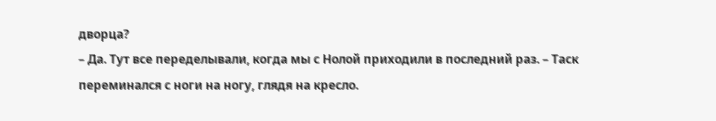дворца?
– Да. Тут все переделывали, когда мы с Нолой приходили в последний раз. – Таск переминался с ноги на ногу, глядя на кресло.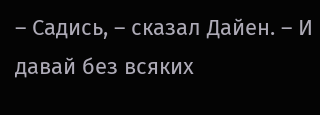– Садись, – сказал Дайен. – И давай без всяких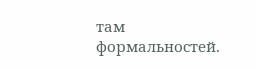там формальностей.